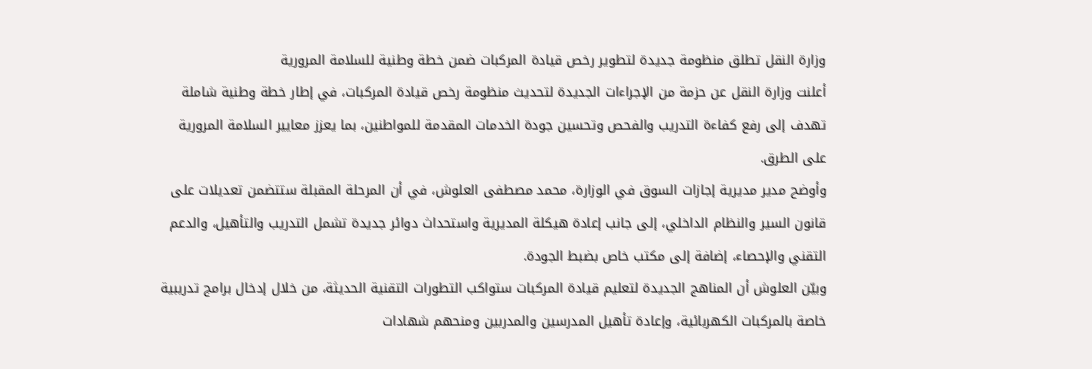وزارة النقل تطلق منظومة جديدة لتطوير رخص قيادة المركبات ضمن خطة وطنية للسلامة المرورية
أعلنت وزارة النقل عن حزمة من الإجراءات الجديدة لتحديث منظومة رخص قيادة المركبات، في إطار خطة وطنية شاملة تهدف إلى رفع كفاءة التدريب والفحص وتحسين جودة الخدمات المقدمة للمواطنين، بما يعزز معايير السلامة المرورية على الطرق.
وأوضح مدير مديرية إجازات السوق في الوزارة، محمد مصطفى العلوش، في أن المرحلة المقبلة ستتضمن تعديلات على قانون السير والنظام الداخلي، إلى جانب إعادة هيكلة المديرية واستحداث دوائر جديدة تشمل التدريب والتأهيل، والدعم التقني والإحصاء، إضافة إلى مكتب خاص بضبط الجودة.
وبيّن العلوش أن المناهج الجديدة لتعليم قيادة المركبات ستواكب التطورات التقنية الحديثة، من خلال إدخال برامج تدريبية خاصة بالمركبات الكهربائية، وإعادة تأهيل المدرسين والمدربين ومنحهم شهادات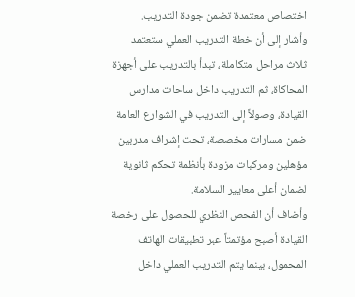اختصاص معتمدة تضمن جودة التدريب.
وأشار إلى أن خطة التدريب العملي ستعتمد ثلاث مراحل متكاملة، تبدأ بالتدريب على أجهزة المحاكاة، ثم التدريب داخل ساحات مدارس القيادة، وصولاً إلى التدريب في الشوارع العامة ضمن مسارات مخصصة، تحت إشراف مدربين مؤهلين ومركبات مزودة بأنظمة تحكم ثانوية لضمان أعلى معايير السلامة.
وأضاف أن الفحص النظري للحصول على رخصة القيادة أصبح مؤتمتاً عبر تطبيقات الهاتف المحمول، بينما يتم التدريب العملي داخل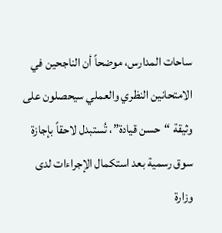ساحات المدارس، موضحاً أن الناجحين في الامتحانين النظري والعملي سيحصلون على وثيقة “حسن قيادة”، تُستبدل لاحقاً بإجازة سوق رسمية بعد استكمال الإجراءات لدى وزارة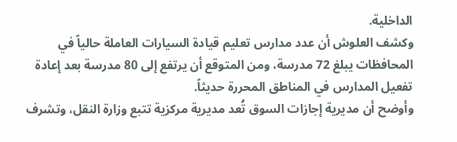الداخلية.
وكشف العلوش أن عدد مدارس تعليم قيادة السيارات العاملة حالياً في المحافظات يبلغ 72 مدرسة، ومن المتوقع أن يرتفع إلى 80 مدرسة بعد إعادة تفعيل المدارس في المناطق المحررة حديثاً.
وأوضح أن مديرية إجازات السوق تُعد مديرية مركزية تتبع وزارة النقل، وتشرف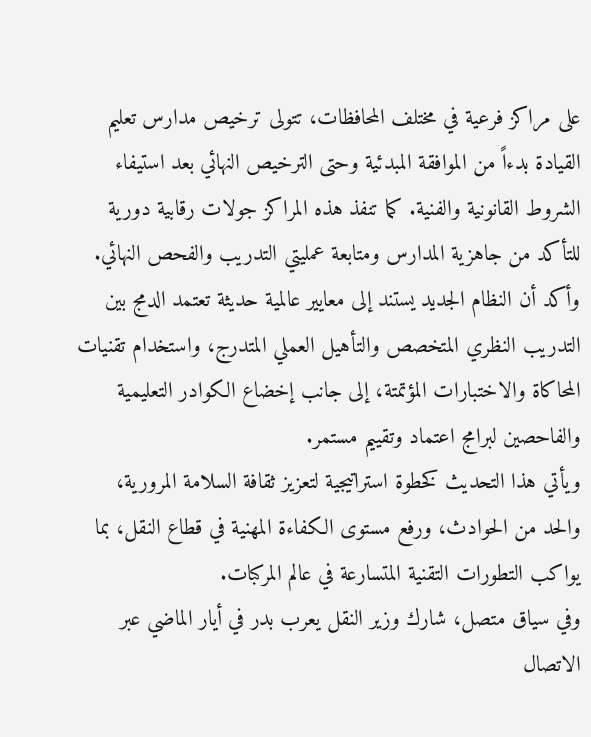على مراكز فرعية في مختلف المحافظات، تتولى ترخيص مدارس تعليم القيادة بدءاً من الموافقة المبدئية وحتى الترخيص النهائي بعد استيفاء الشروط القانونية والفنية. كما تنفذ هذه المراكز جولات رقابية دورية للتأكد من جاهزية المدارس ومتابعة عمليتي التدريب والفحص النهائي.
وأكد أن النظام الجديد يستند إلى معايير عالمية حديثة تعتمد الدمج بين التدريب النظري المتخصص والتأهيل العملي المتدرج، واستخدام تقنيات المحاكاة والاختبارات المؤتمتة، إلى جانب إخضاع الكوادر التعليمية والفاحصين لبرامج اعتماد وتقييم مستمر.
ويأتي هذا التحديث كخطوة استراتيجية لتعزيز ثقافة السلامة المرورية، والحد من الحوادث، ورفع مستوى الكفاءة المهنية في قطاع النقل، بما يواكب التطورات التقنية المتسارعة في عالم المركبات.
وفي سياق متصل، شارك وزير النقل يعرب بدر في أيار الماضي عبر الاتصال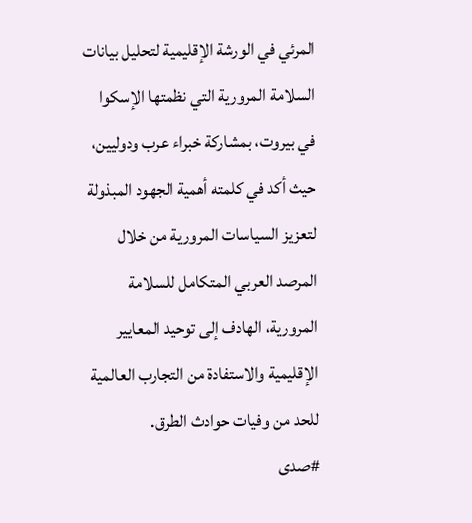المرئي في الورشة الإقليمية لتحليل بيانات السلامة المرورية التي نظمتها الإسكوا في بيروت، بمشاركة خبراء عرب ودوليين، حيث أكد في كلمته أهمية الجهود المبذولة لتعزيز السياسات المرورية من خلال المرصد العربي المتكامل للسلامة المرورية، الهادف إلى توحيد المعايير الإقليمية والاستفادة من التجارب العالمية للحد من وفيات حوادث الطرق.
#صدى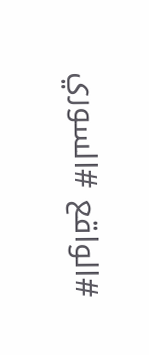#الواقع #السوري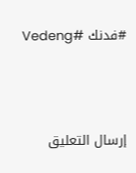#فدنك #Vedeng



إرسال التعليق